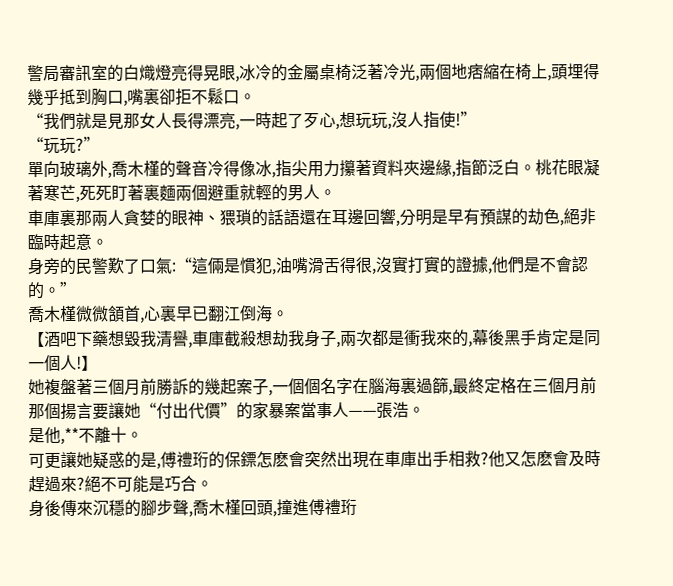警局審訊室的白熾燈亮得晃眼,冰冷的金屬桌椅泛著冷光,兩個地痞縮在椅上,頭埋得幾乎抵到胸口,嘴裏卻拒不鬆口。
“我們就是見那女人長得漂亮,一時起了歹心,想玩玩,沒人指使!”
“玩玩?”
單向玻璃外,喬木槿的聲音冷得像冰,指尖用力攥著資料夾邊緣,指節泛白。桃花眼凝著寒芒,死死盯著裏麵兩個避重就輕的男人。
車庫裏那兩人貪婪的眼神、猥瑣的話語還在耳邊回響,分明是早有預謀的劫色,絕非臨時起意。
身旁的民警歎了口氣:“這倆是慣犯,油嘴滑舌得很,沒實打實的證據,他們是不會認的。”
喬木槿微微頷首,心裏早已翻江倒海。
【酒吧下藥想毀我清譽,車庫截殺想劫我身子,兩次都是衝我來的,幕後黑手肯定是同一個人!】
她複盤著三個月前勝訴的幾起案子,一個個名字在腦海裏過篩,最終定格在三個月前那個揚言要讓她“付出代價”的家暴案當事人——張浩。
是他,**不離十。
可更讓她疑惑的是,傅禮珩的保鏢怎麽會突然出現在車庫出手相救?他又怎麽會及時趕過來?絕不可能是巧合。
身後傳來沉穩的腳步聲,喬木槿回頭,撞進傅禮珩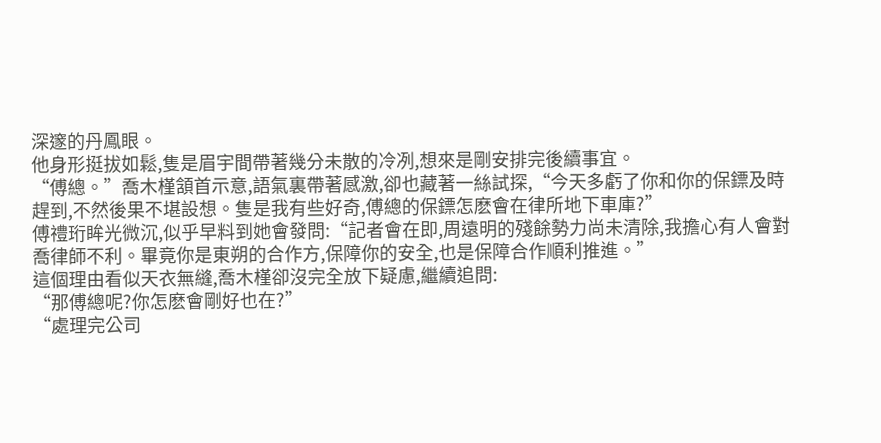深邃的丹鳳眼。
他身形挺拔如鬆,隻是眉宇間帶著幾分未散的冷冽,想來是剛安排完後續事宜。
“傅總。”喬木槿頷首示意,語氣裏帶著感激,卻也藏著一絲試探,“今天多虧了你和你的保鏢及時趕到,不然後果不堪設想。隻是我有些好奇,傅總的保鏢怎麽會在律所地下車庫?”
傅禮珩眸光微沉,似乎早料到她會發問:“記者會在即,周遠明的殘餘勢力尚未清除,我擔心有人會對喬律師不利。畢竟你是東朔的合作方,保障你的安全,也是保障合作順利推進。”
這個理由看似天衣無縫,喬木槿卻沒完全放下疑慮,繼續追問:
“那傅總呢?你怎麽會剛好也在?”
“處理完公司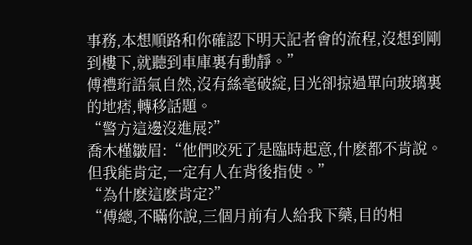事務,本想順路和你確認下明天記者會的流程,沒想到剛到樓下,就聽到車庫裏有動靜。”
傅禮珩語氣自然,沒有絲毫破綻,目光卻掠過單向玻璃裏的地痞,轉移話題。
“警方這邊沒進展?”
喬木槿皺眉:“他們咬死了是臨時起意,什麽都不肯說。但我能肯定,一定有人在背後指使。”
“為什麽這麽肯定?”
“傅總,不瞞你說,三個月前有人給我下藥,目的相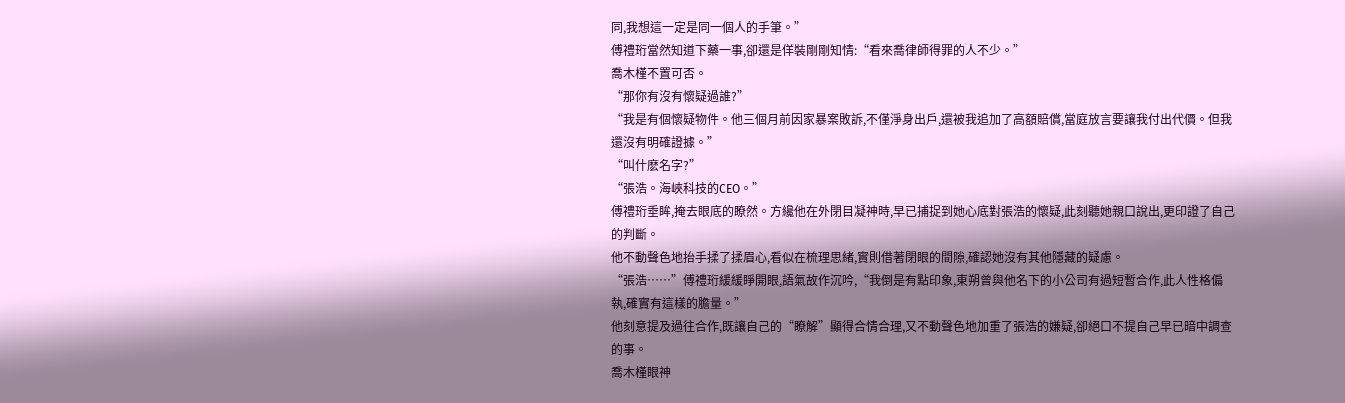同,我想這一定是同一個人的手筆。”
傅禮珩當然知道下藥一事,卻還是佯裝剛剛知情:“看來喬律師得罪的人不少。”
喬木槿不置可否。
“那你有沒有懷疑過誰?”
“我是有個懷疑物件。他三個月前因家暴案敗訴,不僅淨身出戶,還被我追加了高額賠償,當庭放言要讓我付出代價。但我還沒有明確證據。”
“叫什麽名字?”
“張浩。海峽科技的CEO。”
傅禮珩垂眸,掩去眼底的瞭然。方纔他在外閉目凝神時,早已捕捉到她心底對張浩的懷疑,此刻聽她親口說出,更印證了自己的判斷。
他不動聲色地抬手揉了揉眉心,看似在梳理思緒,實則借著閉眼的間隙,確認她沒有其他隱藏的疑慮。
“張浩……”傅禮珩緩緩睜開眼,語氣故作沉吟,“我倒是有點印象,東朔曾與他名下的小公司有過短暫合作,此人性格偏執,確實有這樣的膽量。”
他刻意提及過往合作,既讓自己的“瞭解”顯得合情合理,又不動聲色地加重了張浩的嫌疑,卻絕口不提自己早已暗中調查的事。
喬木槿眼神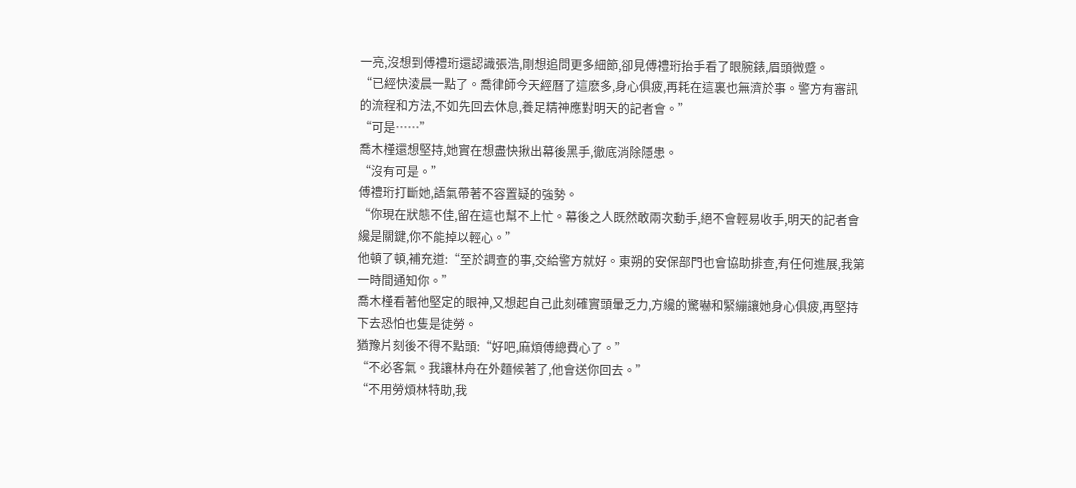一亮,沒想到傅禮珩還認識張浩,剛想追問更多細節,卻見傅禮珩抬手看了眼腕錶,眉頭微蹙。
“已經快淩晨一點了。喬律師今天經曆了這麽多,身心俱疲,再耗在這裏也無濟於事。警方有審訊的流程和方法,不如先回去休息,養足精神應對明天的記者會。”
“可是……”
喬木槿還想堅持,她實在想盡快揪出幕後黑手,徹底消除隱患。
“沒有可是。”
傅禮珩打斷她,語氣帶著不容置疑的強勢。
“你現在狀態不佳,留在這也幫不上忙。幕後之人既然敢兩次動手,絕不會輕易收手,明天的記者會纔是關鍵,你不能掉以輕心。”
他頓了頓,補充道:“至於調查的事,交給警方就好。東朔的安保部門也會協助排查,有任何進展,我第一時間通知你。”
喬木槿看著他堅定的眼神,又想起自己此刻確實頭暈乏力,方纔的驚嚇和緊繃讓她身心俱疲,再堅持下去恐怕也隻是徒勞。
猶豫片刻後不得不點頭:“好吧,麻煩傅總費心了。”
“不必客氣。我讓林舟在外麵候著了,他會送你回去。”
“不用勞煩林特助,我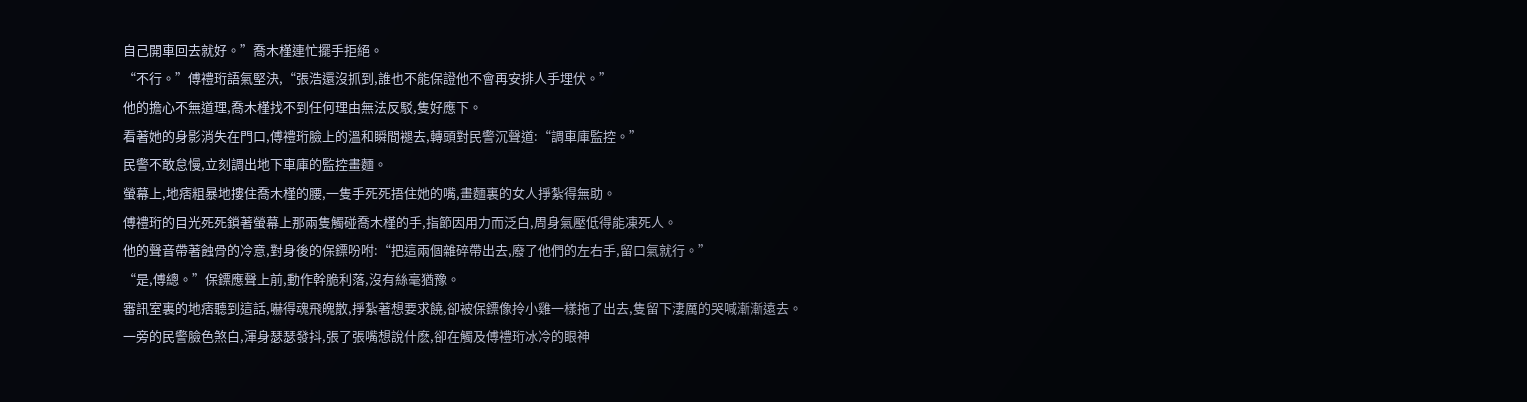自己開車回去就好。”喬木槿連忙擺手拒絕。
“不行。”傅禮珩語氣堅決,“張浩還沒抓到,誰也不能保證他不會再安排人手埋伏。”
他的擔心不無道理,喬木槿找不到任何理由無法反駁,隻好應下。
看著她的身影消失在門口,傅禮珩臉上的溫和瞬間褪去,轉頭對民警沉聲道:“調車庫監控。”
民警不敢怠慢,立刻調出地下車庫的監控畫麵。
螢幕上,地痞粗暴地摟住喬木槿的腰,一隻手死死捂住她的嘴,畫麵裏的女人掙紮得無助。
傅禮珩的目光死死鎖著螢幕上那兩隻觸碰喬木槿的手,指節因用力而泛白,周身氣壓低得能凍死人。
他的聲音帶著蝕骨的冷意,對身後的保鏢吩咐:“把這兩個雜碎帶出去,廢了他們的左右手,留口氣就行。”
“是,傅總。”保鏢應聲上前,動作幹脆利落,沒有絲毫猶豫。
審訊室裏的地痞聽到這話,嚇得魂飛魄散,掙紮著想要求饒,卻被保鏢像拎小雞一樣拖了出去,隻留下淒厲的哭喊漸漸遠去。
一旁的民警臉色煞白,渾身瑟瑟發抖,張了張嘴想說什麽,卻在觸及傅禮珩冰冷的眼神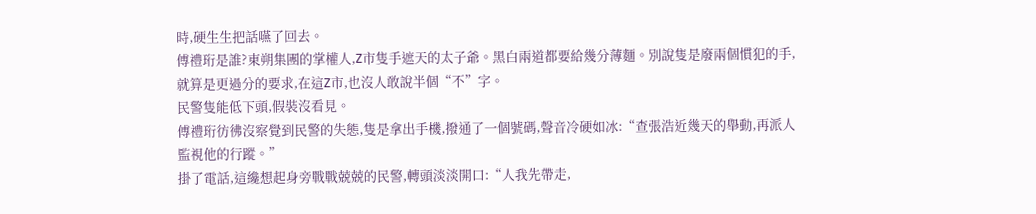時,硬生生把話嚥了回去。
傅禮珩是誰?東朔集團的掌權人,Z市隻手遮天的太子爺。黑白兩道都要給幾分薄麵。別說隻是廢兩個慣犯的手,就算是更過分的要求,在這Z市,也沒人敢說半個“不”字。
民警隻能低下頭,假裝沒看見。
傅禮珩彷彿沒察覺到民警的失態,隻是拿出手機,撥通了一個號碼,聲音冷硬如冰:“查張浩近幾天的舉動,再派人監視他的行蹤。”
掛了電話,這纔想起身旁戰戰兢兢的民警,轉頭淡淡開口:“人我先帶走,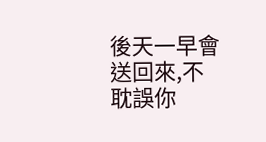後天一早會送回來,不耽誤你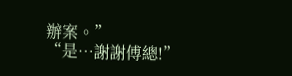辦案。”
“是…謝謝傅總!”